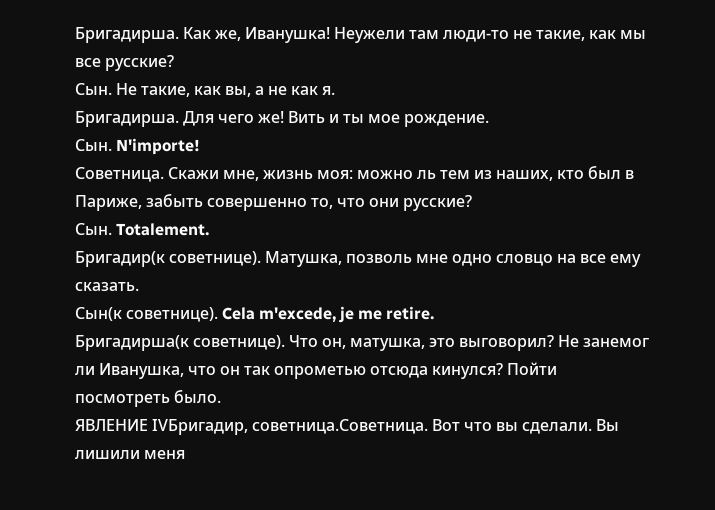Бригадирша. Как же, Иванушка! Неужели там люди-то не такие, как мы все русские?
Сын. Не такие, как вы, а не как я.
Бригадирша. Для чего же! Вить и ты мое рождение.
Сын. N'importe!
Советница. Скажи мне, жизнь моя: можно ль тем из наших, кто был в Париже, забыть совершенно то, что они русские?
Сын. Totalement.
Бригадир(к советнице). Матушка, позволь мне одно словцо на все ему сказать.
Сын(к советнице). Cela m'excede, je me retire.
Бригадирша(к советнице). Что он, матушка, это выговорил? Не занемог ли Иванушка, что он так опрометью отсюда кинулся? Пойти посмотреть было.
ЯВЛЕНИЕ IVБригадир, советница.Советница. Вот что вы сделали. Вы лишили меня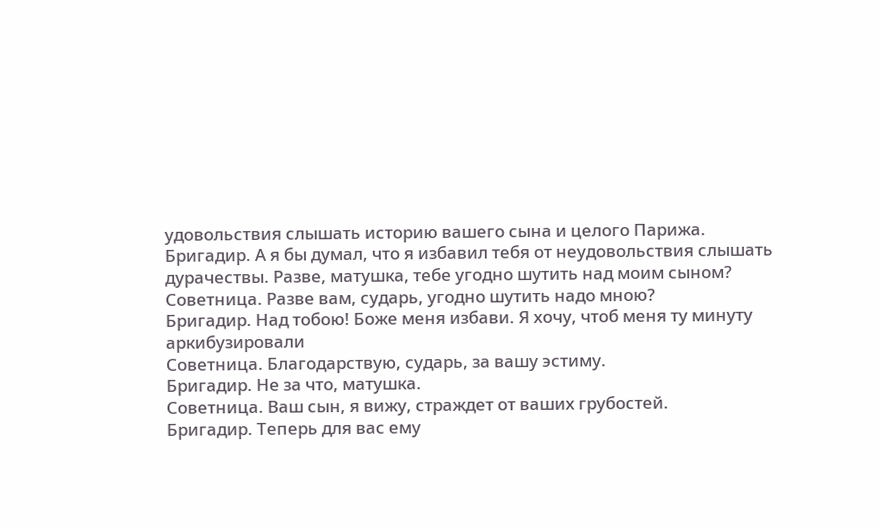удовольствия слышать историю вашего сына и целого Парижа.
Бригадир. А я бы думал, что я избавил тебя от неудовольствия слышать дурачествы. Разве, матушка, тебе угодно шутить над моим сыном?
Советница. Разве вам, сударь, угодно шутить надо мною?
Бригадир. Над тобою! Боже меня избави. Я хочу, чтоб меня ту минуту аркибузировали
Советница. Благодарствую, сударь, за вашу эстиму.
Бригадир. Не за что, матушка.
Советница. Ваш сын, я вижу, страждет от ваших грубостей.
Бригадир. Теперь для вас ему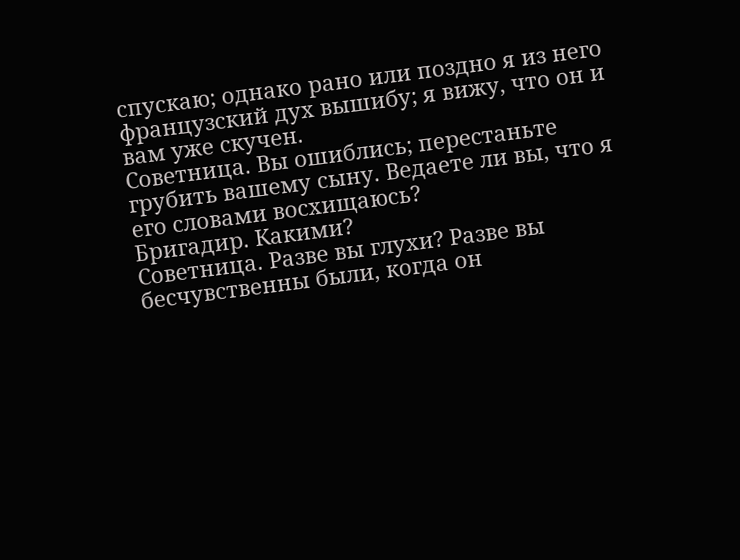спускаю; однако рано или поздно я из него французский дух вышибу; я вижу, что он и вам уже скучен.
Советница. Вы ошиблись; перестаньте грубить вашему сыну. Ведаете ли вы, что я его словами восхищаюсь?
Бригадир. Какими?
Советница. Разве вы глухи? Разве вы бесчувственны были, когда он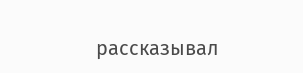рассказывал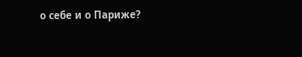о себе и о Париже?